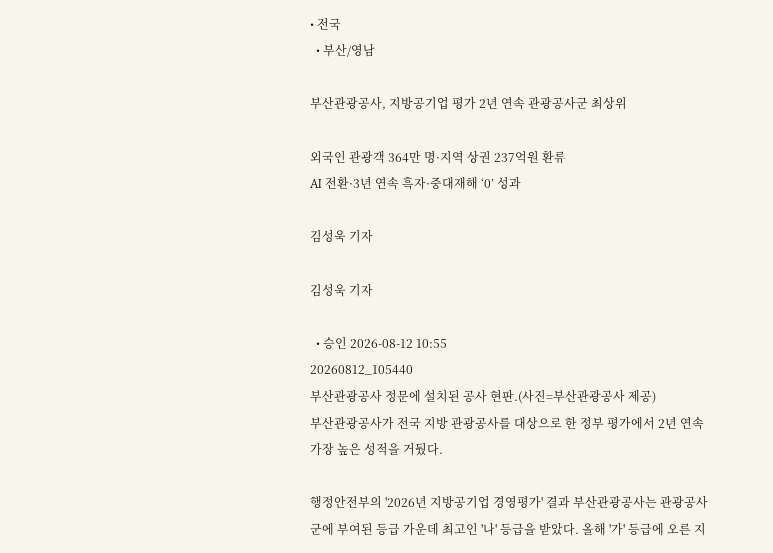• 전국
  • 부산/영남

부산관광공사, 지방공기업 평가 2년 연속 관광공사군 최상위

외국인 관광객 364만 명·지역 상권 237억원 환류
AI 전환·3년 연속 흑자·중대재해 ‘0’ 성과

김성욱 기자

김성욱 기자

  • 승인 2026-08-12 10:55
20260812_105440
부산관광공사 정문에 설치된 공사 현판.(사진=부산관광공사 제공)
부산관광공사가 전국 지방 관광공사를 대상으로 한 정부 평가에서 2년 연속 가장 높은 성적을 거뒀다.

행정안전부의 '2026년 지방공기업 경영평가' 결과 부산관광공사는 관광공사군에 부여된 등급 가운데 최고인 '나' 등급을 받았다. 올해 '가' 등급에 오른 지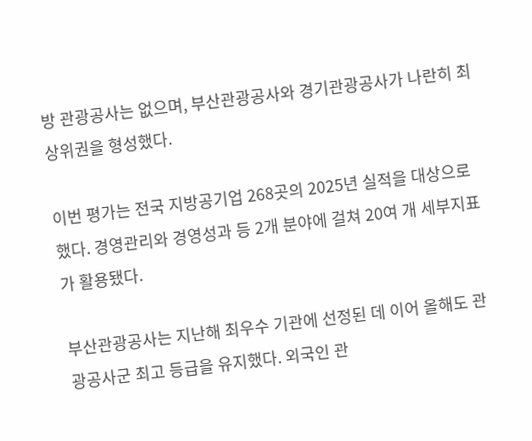방 관광공사는 없으며, 부산관광공사와 경기관광공사가 나란히 최상위권을 형성했다.

이번 평가는 전국 지방공기업 268곳의 2025년 실적을 대상으로 했다. 경영관리와 경영성과 등 2개 분야에 걸쳐 20여 개 세부지표가 활용됐다.

부산관광공사는 지난해 최우수 기관에 선정된 데 이어 올해도 관광공사군 최고 등급을 유지했다. 외국인 관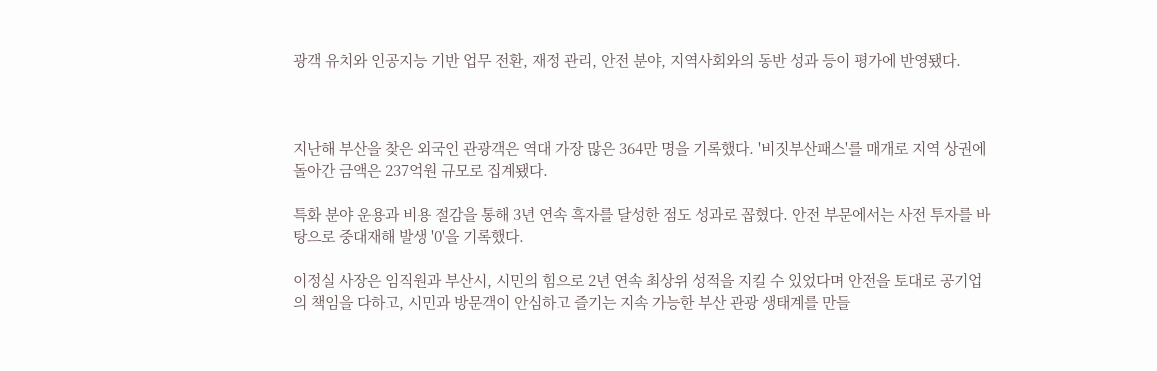광객 유치와 인공지능 기반 업무 전환, 재정 관리, 안전 분야, 지역사회와의 동반 성과 등이 평가에 반영됐다.



지난해 부산을 찾은 외국인 관광객은 역대 가장 많은 364만 명을 기록했다. '비짓부산패스'를 매개로 지역 상권에 돌아간 금액은 237억원 규모로 집계됐다.

특화 분야 운용과 비용 절감을 통해 3년 연속 흑자를 달성한 점도 성과로 꼽혔다. 안전 부문에서는 사전 투자를 바탕으로 중대재해 발생 '0'을 기록했다.

이정실 사장은 임직원과 부산시, 시민의 힘으로 2년 연속 최상위 성적을 지킬 수 있었다며 안전을 토대로 공기업의 책임을 다하고, 시민과 방문객이 안심하고 즐기는 지속 가능한 부산 관광 생태계를 만들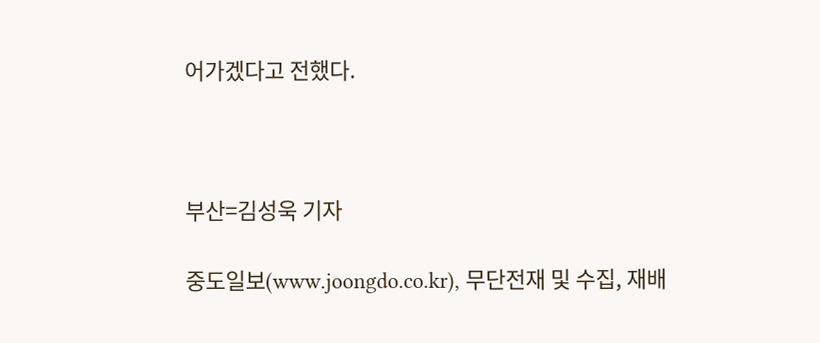어가겠다고 전했다.



부산=김성욱 기자

중도일보(www.joongdo.co.kr), 무단전재 및 수집, 재배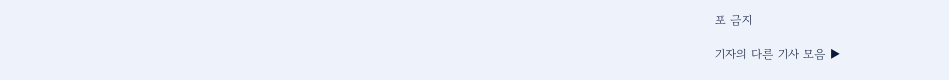포 금지

기자의 다른 기사 모음 ▶